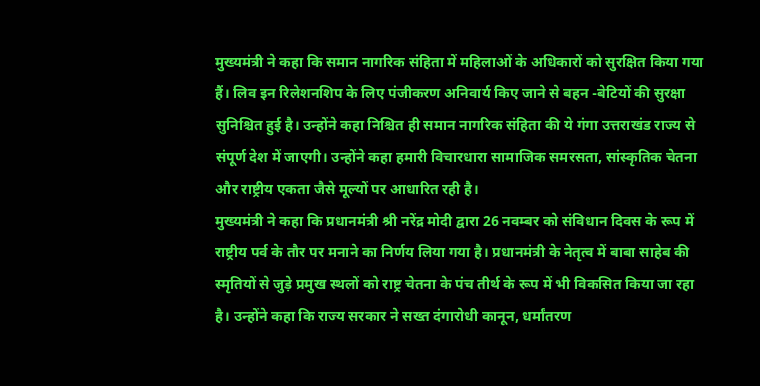मुख्यमंत्री ने कहा कि समान नागरिक संहिता में महिलाओं के अधिकारों को सुरक्षित किया गया हैं। लिव इन रिलेशनशिप के लिए पंजीकरण अनिवार्य किए जाने से बहन -बेटियों की सुरक्षा सुनिश्चित हुई है। उन्होंने कहा निश्चित ही समान नागरिक संहिता की ये गंगा उत्तराखंड राज्य से संपूर्ण देश में जाएगी। उन्होंने कहा हमारी विचारधारा सामाजिक समरसता, सांस्कृतिक चेतना और राष्ट्रीय एकता जैसे मूल्यों पर आधारित रही है।
मुख्यमंत्री ने कहा कि प्रधानमंत्री श्री नरेंद्र मोदी द्वारा 26 नवम्बर को संविधान दिवस के रूप में राष्ट्रीय पर्व के तौर पर मनाने का निर्णय लिया गया है। प्रधानमंत्री के नेतृत्व में बाबा साहेब की स्मृतियों से जुड़े प्रमुख स्थलों को राष्ट्र चेतना के पंच तीर्थ के रूप में भी विकसित किया जा रहा है। उन्होंने कहा कि राज्य सरकार ने सख्त दंगारोधी कानून, धर्मांतरण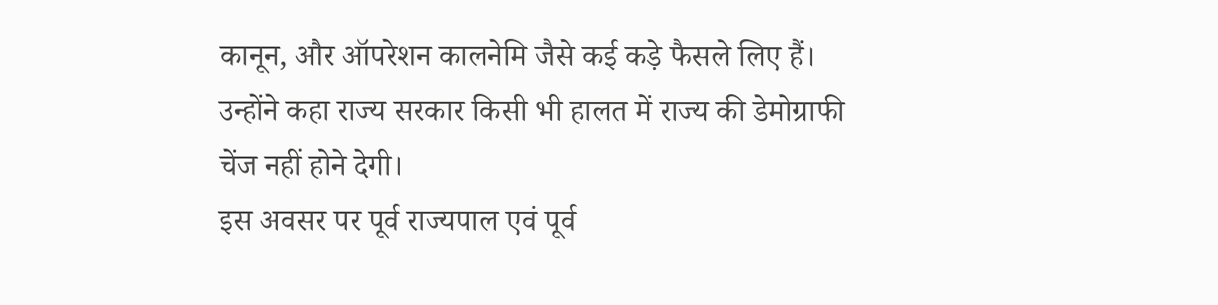कानून, और ऑपरेशन कालनेमि जैसे कई कड़े फैसले लिए हैं। उन्होंने कहा राज्य सरकार किसी भी हालत में राज्य की डेमोग्राफी चेंज नहीं होने देगी।
इस अवसर पर पूर्व राज्यपाल एवं पूर्व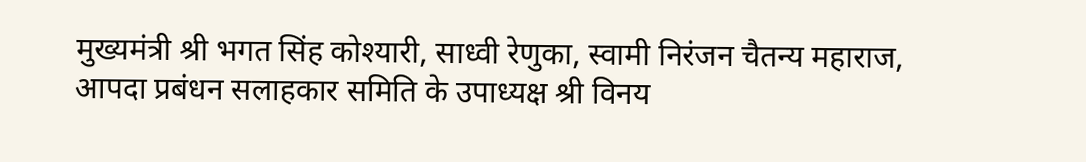मुख्यमंत्री श्री भगत सिंह कोश्यारी, साध्वी रेणुका, स्वामी निरंजन चैतन्य महाराज, आपदा प्रबंधन सलाहकार समिति के उपाध्यक्ष श्री विनय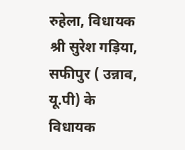रुहेला, विधायक श्री सुरेश गड़िया, सफीपुर ( उन्नाव, यू.पी) के विधायक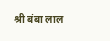श्री बंबा लाल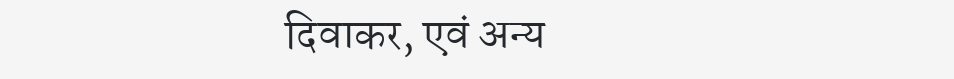दिवाकर, एवं अन्य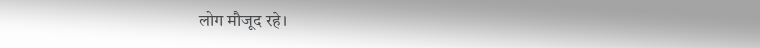लोग मौजूद रहे।